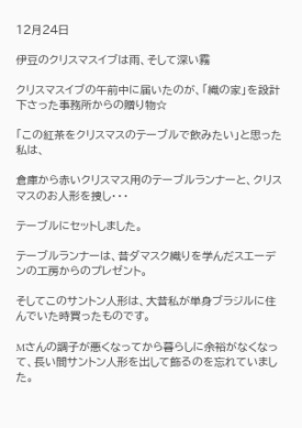12月24日

伊豆のクリスマスイブは雨、そして深い霧

クリスマスイブの午前中に届いたのが、「織の家」を設計下さった事務所からの贈り物☆

「この紅茶をクリスマスのテーブルで飲みたい」と思った私は、

倉庫から赤いクリスマス用のテーブルランナーと、クリスマスのお人形を捜し・・・

テーブルにセットしました。

テーブルランナーは、昔ダマスク織りを学んだスエーデンの工房からのプレゼント。

そしてこのサントン人形は、大昔私が単身ブラジルに住んでいた時買ったものです。

Mさんの調子が悪くなってから暮らしに余裕がなくなって、長い間サントン人形を出して飾るのを忘れていました。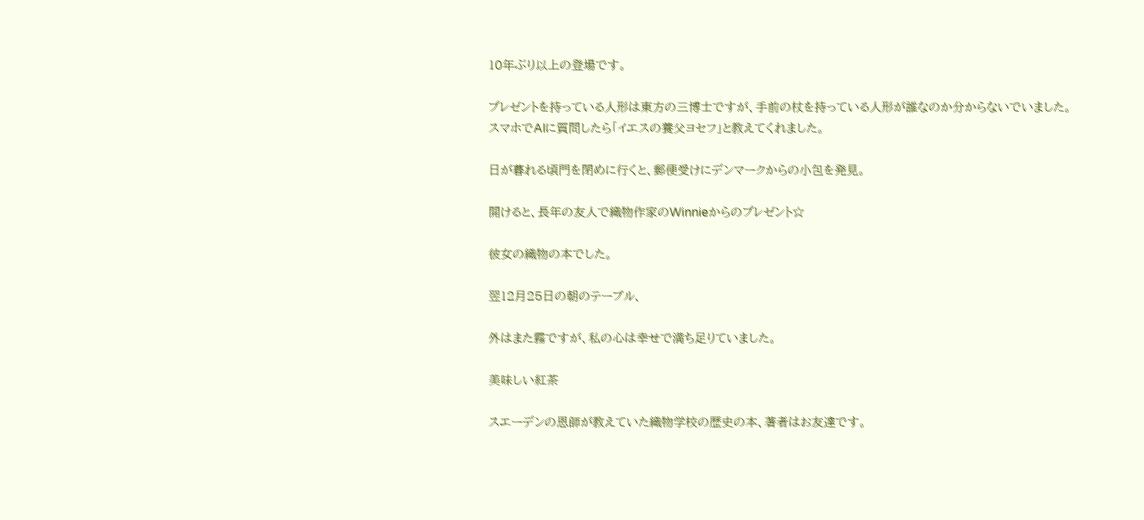10年ぶり以上の登場です。

プレゼントを持っている人形は東方の三博士ですが、手前の杖を持っている人形が誰なのか分からないでいました。スマホでAIに質問したら「イエスの養父ヨセフ」と教えてくれました。

日が暮れる頃門を閉めに行くと、郵便受けにデンマークからの小包を発見。

開けると、長年の友人で織物作家のWinnieからのプレゼント☆

彼女の織物の本でした。

翌12月25日の朝のテーブル、

外はまた霧ですが、私の心は幸せで満ち足りていました。

美味しい紅茶

スエーデンの恩師が教えていた織物学校の歴史の本、著者はお友達です。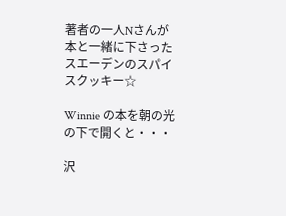著者の一人Nさんが本と一緒に下さったスエーデンのスパイスクッキー☆

Winnie の本を朝の光の下で開くと・・・

沢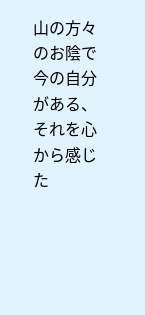山の方々のお陰で今の自分がある、それを心から感じた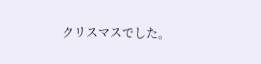クリスマスでした。